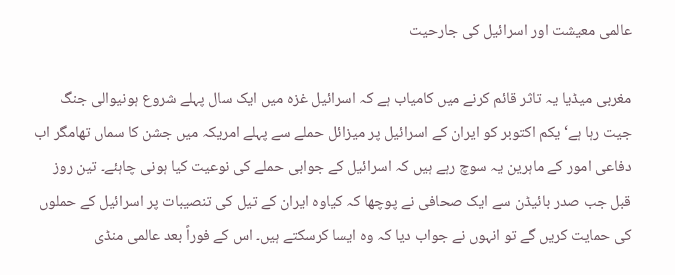عالمی معیشت اور اسرائیل کی جارحیت

مغربی میڈیا یہ تاثر قائم کرنے میں کامیاب ہے کہ اسرائیل غزہ میں ایک سال پہلے شروع ہونیوالی جنگ جیت رہا ہے‘ یکم اکتوبر کو ایران کے اسرائیل پر میزائل حملے سے پہلے امریکہ میں جشن کا سماں تھامگر اب دفاعی امور کے ماہرین یہ سوچ رہے ہیں کہ اسرائیل کے جوابی حملے کی نوعیت کیا ہونی چاہئے۔ تین روز قبل جب صدر بائیڈن سے ایک صحافی نے پوچھا کہ کیاوہ ایران کے تیل کی تنصیبات پر اسرائیل کے حملوں کی حمایت کریں گے تو انہوں نے جواب دیا کہ وہ ایسا کرسکتے ہیں۔ اس کے فوراً بعد عالمی منڈی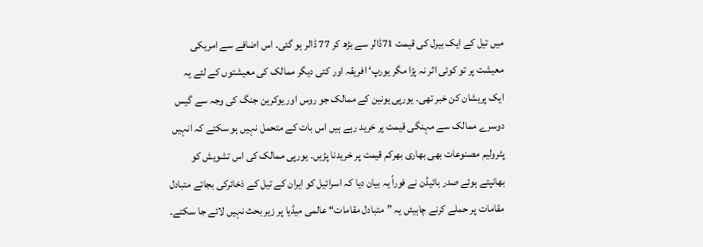میں تیل کے ایک بیرل کی قیمت 71ڈالر سے بڑھ کر 77 ڈالر ہو گئی۔ اس اضافے سے امریکی معیشت پر تو کوئی اثر نہ پڑا مگر یورپ‘ افریقہ اور کئی دیگر ممالک کی معیشتوں کے لئے یہ ایک پریشان کن خبر تھی۔ یورپی یونین کے ممالک جو روس اور یوکرین جنگ کی وجہ سے گیس دوسرے ممالک سے مہنگی قیمت پر خرید رہے ہیں اس بات کے متحمل نہیں ہو سکتے کہ انہیں پٹرولیم مصنوعات بھی بھاری بھرکم قیمت پر خریدنا پڑیں۔ یورپی ممالک کی اس تشویش کو بھانپتے ہوئے صدر بائیڈن نے فوراً یہ بیان دیا کہ اسرائیل کو ایران کے تیل کے ذخائرکی بجائے متبادل مقامات پر حملے کرنے چاہیئں یہ ”متبادل مقامات“ عالمی میڈیا پر زیر بحث نہیں لائے جا سکتے۔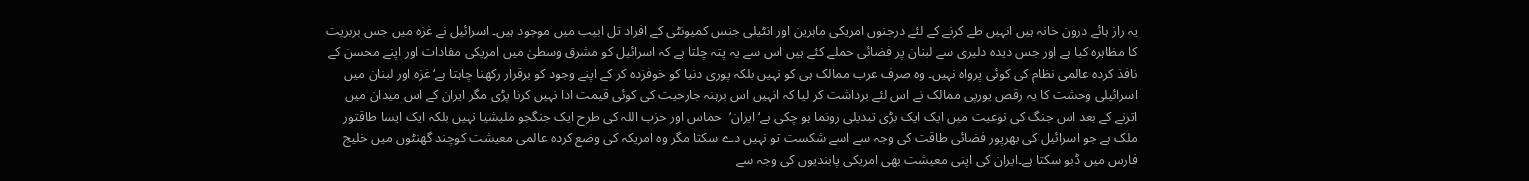یہ راز ہائے درون خانہ ہیں انہیں طے کرنے کے لئے درجنوں امریکی ماہرین اور انٹیلی جنس کمیونٹی کے افراد تل ابیب میں موجود ہیں۔ اسرائیل نے غزہ میں جس بربریت کا مظاہرہ کیا ہے اور جس دیدہ دلیری سے لبنان پر فضائی حملے کئے ہیں اس سے یہ پتہ چلتا ہے کہ اسرائیل کو مشرق وسطیٰ میں امریکی مفادات اور اپنے محسن کے نافذ کردہ عالمی نظام کی کوئی پرواہ نہیں۔ وہ صرف عرب ممالک ہی کو نہیں بلکہ پوری دنیا کو خوفزدہ کر کے اپنے وجود کو برقرار رکھنا چاہتا ہے‘غزہ اور لبنان میں اسرائیلی وحشت کا یہ رقص یورپی ممالک نے اس لئے برداشت کر لیا کہ انہیں اس برہنہ جارحیت کی کوئی قیمت ادا نہیں کرنا پڑی مگر ایران کے اس میدان میں اترنے کے بعد اس جنگ کی نوعیت میں ایک ایک بڑی تبدیلی رونما ہو چکی ہے‘ ایران‘  حماس اور حزب اللہ کی طرح ایک جنگجو ملیشیا نہیں بلکہ ایک ایسا طاقتور ملک ہے جو اسرائیل کی بھرپور فضائی طاقت کی وجہ سے اسے شکست تو نہیں دے سکتا مگر وہ امریکہ کی وضع کردہ عالمی معیشت کوچند گھنٹوں میں خلیج فارس میں ڈبو سکتا ہے۔ایران کی اپنی معیشت بھی امریکی پابندیوں کی وجہ سے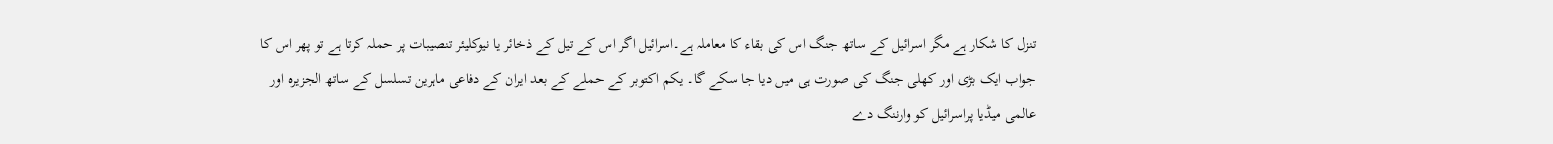تنزل کا شکار ہے مگر اسرائیل کے ساتھ جنگ اس کی بقاء کا معاملہ ہے۔اسرائیل اگر اس کے تیل کے ذخائر یا نیوکلیئر تنصیبات پر حملہ کرتا ہے تو پھر اس کا جواب ایک بڑی اور کھلی جنگ کی صورت ہی میں دیا جا سکے گا۔ یکم اکتوبر کے حملے کے بعد ایران کے دفاعی ماہرین تسلسل کے ساتھ الجزیرہ اور عالمی میڈیا پراسرائیل کو وارننگ دے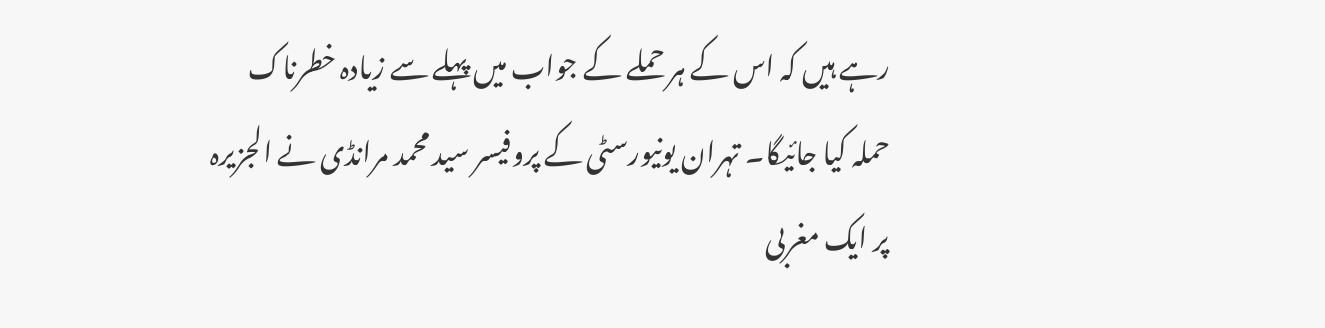رہے ہیں کہ اس کے ہر حملے کے جواب میں پہلے سے زیادہ خطرناک حملہ کیا جائیگا۔ تہران یونیورسٹی کے پروفیسر سید محمد مرانڈی نے الجزیرہ پر ایک مغربی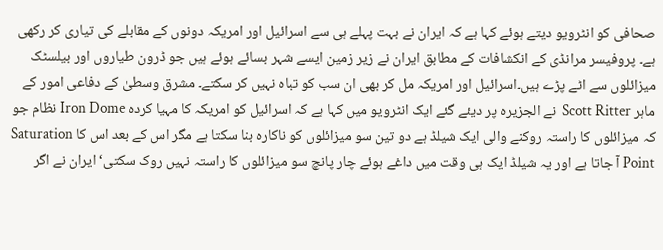صحافی کو انٹرویو دیتے ہوئے کہا ہے کہ ایران نے بہت پہلے ہی سے اسرائیل اور امریکہ دونوں کے مقابلے کی تیاری کر رکھی ہے۔ پروفیسر مرانڈی کے انکشافات کے مطابق ایران نے زیر زمین ایسے شہر بسائے ہوئے ہیں جو ڈرون طیاروں اور بیلسٹک میزائلوں سے اٹے پڑے ہیں۔اسرائیل اور امریکہ مل کر بھی ان سب کو تباہ نہیں کر سکتے۔ مشرق وسطیٰ کے دفاعی امور کے ماہر Scott Ritter  نے الجزیرہ پر دیئے گئے ایک انٹرویو میں کہا ہے کہ اسرائیل کو امریکہ کا مہیا کردہ Iron Dome نظام جو کہ میزائلوں کا راستہ روکنے والی ایک شیلڈ ہے دو تین سو میزائلوں کو ناکارہ بنا سکتا ہے مگر اس کے بعد اس کا Saturation Point آ جاتا ہے اور یہ شیلڈ ایک ہی وقت میں داغے ہوئے چار پانچ سو میزائلوں کا راستہ نہیں روک سکتی‘ ایران نے اگر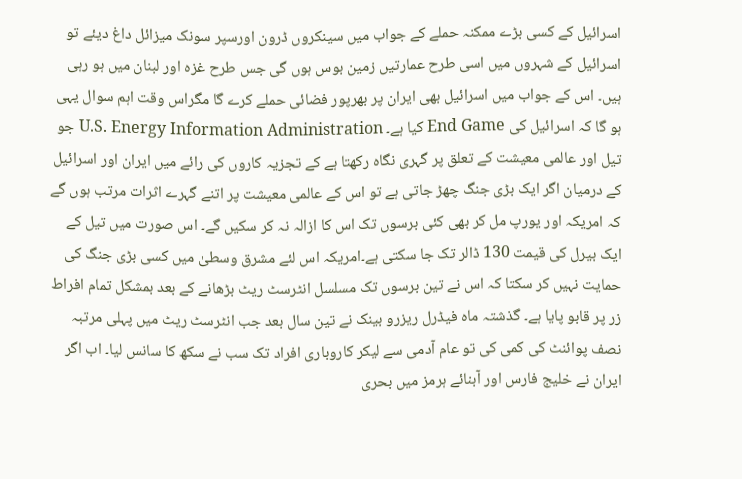اسرائیل کے کسی بڑے ممکنہ حملے کے جواب میں سینکروں ڈرون اورسپر سونک میزائل داغ دیئے تو اسرائیل کے شہروں میں اسی طرح عمارتیں زمین بوس ہوں گی جس طرح غزہ اور لبنان میں ہو رہی ہیں۔ اس کے جواب میں اسرائیل بھی ایران پر بھرپور فضائی حملے کرے گا مگراس وقت اہم سوال یہی ہو گا کہ اسرائیل کی End Game کیا ہے۔ U.S. Energy Information Administration جو تیل اور عالمی معیشت کے تعلق پر گہری نگاہ رکھتا ہے کے تجزیہ کاروں کی رائے میں ایران اور اسرائیل کے درمیان اگر ایک بڑی جنگ چھڑ جاتی ہے تو اس کے عالمی معیشت پر اتنے گہرے اثرات مرتب ہوں گے کہ امریکہ اور یورپ مل کر بھی کئی برسوں تک اس کا ازالہ نہ کر سکیں گے۔ اس صورت میں تیل کے ایک بیرل کی قیمت 130 ڈالر تک جا سکتی ہے۔امریکہ اس لئے مشرق وسطیٰ میں کسی بڑی جنگ کی حمایت نہیں کر سکتا کہ اس نے تین برسوں تک مسلسل انٹرسٹ ریٹ بڑھانے کے بعد بمشکل تمام افراط زر پر قابو پایا ہے۔ گذشتہ ماہ فیڈرل ریزرو بینک نے تین سال بعد جب انٹرسٹ ریٹ میں پہلی مرتبہ نصف پوائنٹ کی کمی کی تو عام آدمی سے لیکر کاروباری افراد تک سب نے سکھ کا سانس لیا۔ اب اگر ایران نے خلیج فارس اور آبنائے ہرمز میں بحری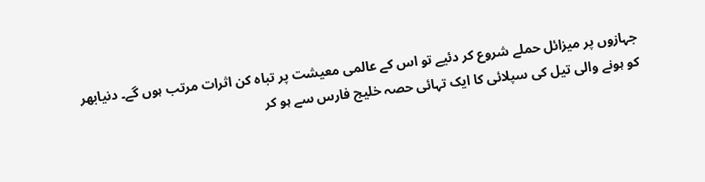جہازوں پر میزائل حملے شروع کر دئیے تو اس کے عالمی معیشت پر تباہ کن اثرات مرتب ہوں گے۔ دنیابھر کو ہونے والی تیل کی سپلائی کا ایک تہائی حصہ خلیج فارس سے ہو کر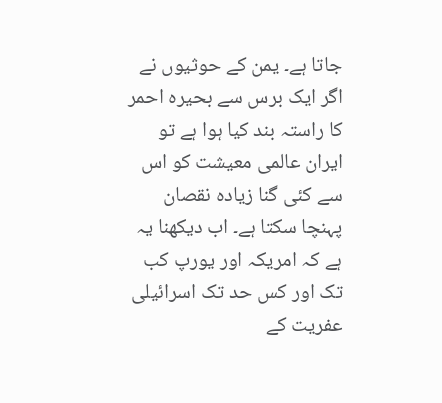جاتا ہے۔ یمن کے حوثیوں نے اگر ایک برس سے بحیرہ احمر کا راستہ بند کیا ہوا ہے تو ایران عالمی معیشت کو اس سے کئی گنا زیادہ نقصان پہنچا سکتا ہے۔ اب دیکھنا یہ ہے کہ امریکہ اور یورپ کب تک اور کس حد تک اسرائیلی عفریت کے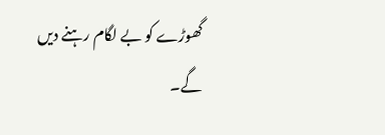گھوڑے کو بے لگام رہنے دیں گے۔